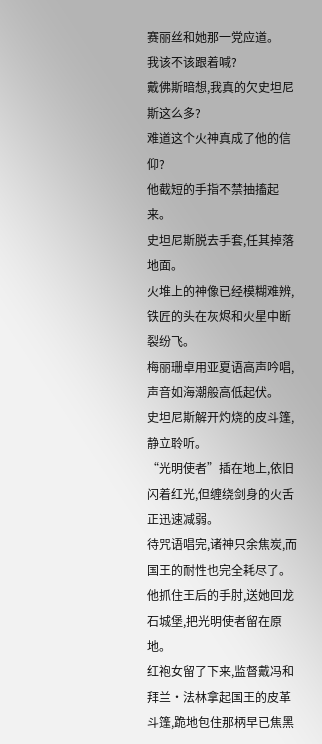赛丽丝和她那一党应道。
我该不该跟着喊?
戴佛斯暗想,我真的欠史坦尼斯这么多?
难道这个火神真成了他的信仰?
他截短的手指不禁抽搐起来。
史坦尼斯脱去手套,任其掉落地面。
火堆上的神像已经模糊难辨,铁匠的头在灰烬和火星中断裂纷飞。
梅丽珊卓用亚夏语高声吟唱,声音如海潮般高低起伏。
史坦尼斯解开灼烧的皮斗篷,静立聆听。
“光明使者”插在地上,依旧闪着红光,但缠绕剑身的火舌正迅速减弱。
待咒语唱完,诸神只余焦炭,而国王的耐性也完全耗尽了。
他抓住王后的手肘,送她回龙石城堡,把光明使者留在原地。
红袍女留了下来,监督戴冯和拜兰·法林拿起国王的皮革斗篷,跪地包住那柄早已焦黑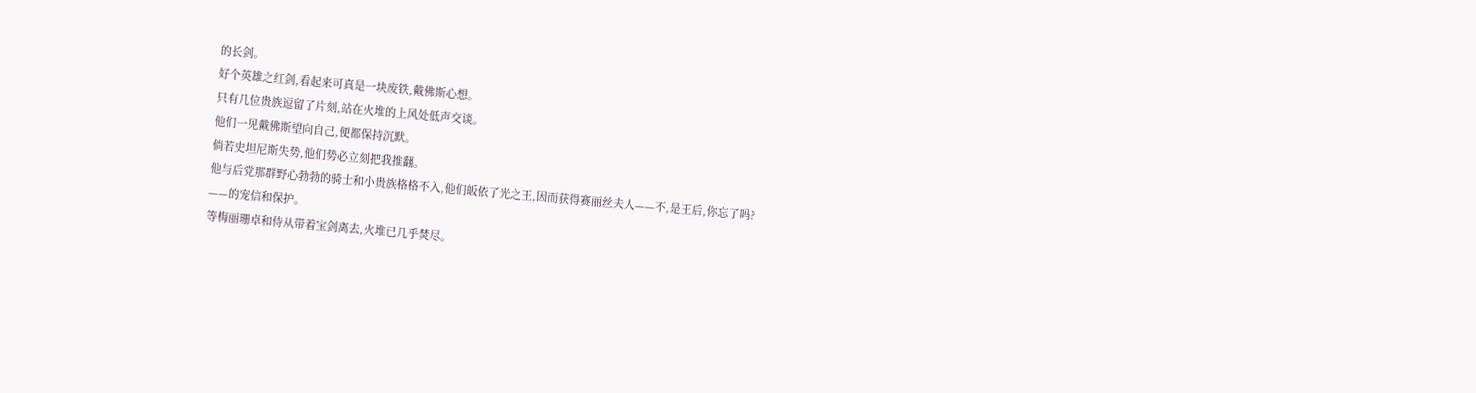的长剑。
好个英雄之红剑,看起来可真是一块废铁,戴佛斯心想。
只有几位贵族逗留了片刻,站在火堆的上风处低声交谈。
他们一见戴佛斯望向自己,便都保持沉默。
倘若史坦尼斯失势,他们势必立刻把我推翻。
他与后党那群野心勃勃的骑士和小贵族格格不入,他们皈依了光之王,因而获得赛丽丝夫人——不,是王后,你忘了吗?
——的宠信和保护。
等梅丽珊卓和侍从带着宝剑离去,火堆已几乎焚尽。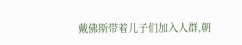戴佛斯带着儿子们加入人群,朝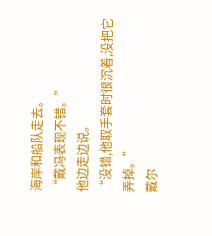海岸和船队走去。
“戴冯表现不错。”
他边走边说。
“没错,他取手套时很沉着,没把它弄掉。”
戴尔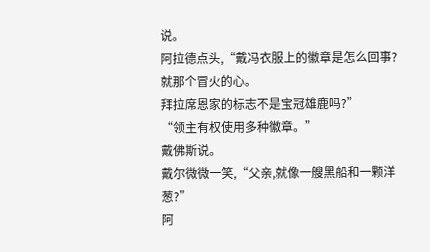说。
阿拉德点头,“戴冯衣服上的徽章是怎么回事?
就那个冒火的心。
拜拉席恩家的标志不是宝冠雄鹿吗?”
“领主有权使用多种徽章。”
戴佛斯说。
戴尔微微一笑,“父亲,就像一艘黑船和一颗洋葱?”
阿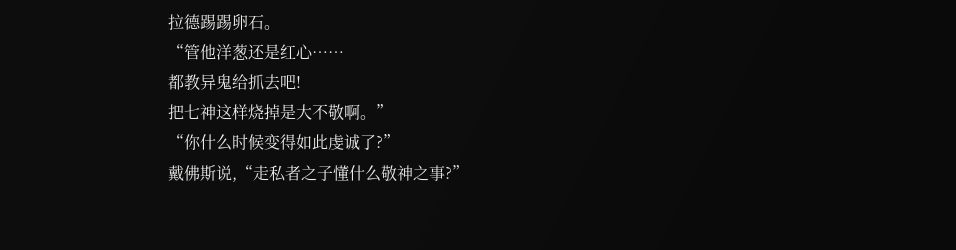拉德踢踢卵石。
“管他洋葱还是红心……
都教异鬼给抓去吧!
把七神这样烧掉是大不敬啊。”
“你什么时候变得如此虔诚了?”
戴佛斯说,“走私者之子懂什么敬神之事?”